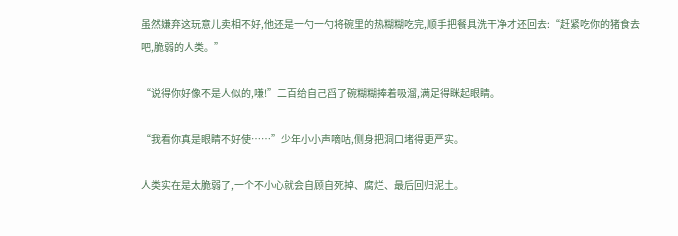虽然嫌弃这玩意儿卖相不好,他还是一勺一勺将碗里的热糊糊吃完,顺手把餐具洗干净才还回去:“赶紧吃你的猪食去吧,脆弱的人类。”

“说得你好像不是人似的,嗛!”二百给自己舀了碗糊糊捧着吸溜,满足得眯起眼睛。

“我看你真是眼睛不好使……”少年小小声嘀咕,侧身把洞口堵得更严实。

人类实在是太脆弱了,一个不小心就会自顾自死掉、腐烂、最后回归泥土。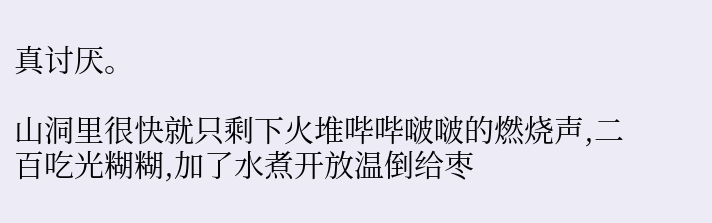真讨厌。

山洞里很快就只剩下火堆哔哔啵啵的燃烧声,二百吃光糊糊,加了水煮开放温倒给枣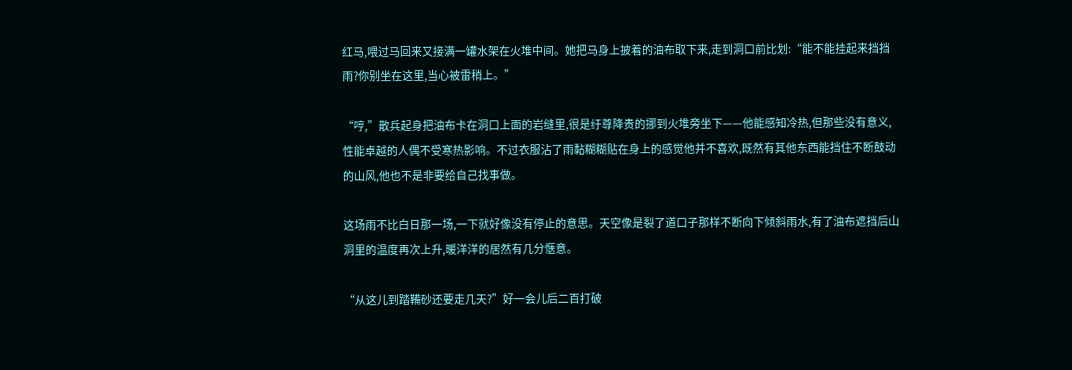红马,喂过马回来又接满一罐水架在火堆中间。她把马身上披着的油布取下来,走到洞口前比划:“能不能挂起来挡挡雨?你别坐在这里,当心被雷稍上。”

“哼,”散兵起身把油布卡在洞口上面的岩缝里,很是纡尊降贵的挪到火堆旁坐下——他能感知冷热,但那些没有意义,性能卓越的人偶不受寒热影响。不过衣服沾了雨黏糊糊贴在身上的感觉他并不喜欢,既然有其他东西能挡住不断鼓动的山风,他也不是非要给自己找事做。

这场雨不比白日那一场,一下就好像没有停止的意思。天空像是裂了道口子那样不断向下倾斜雨水,有了油布遮挡后山洞里的温度再次上升,暖洋洋的居然有几分惬意。

“从这儿到踏鞴砂还要走几天?”好一会儿后二百打破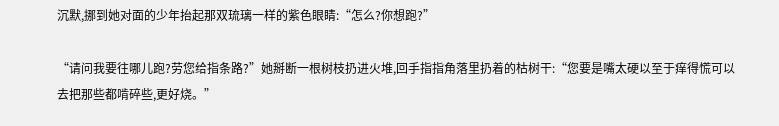沉默,挪到她对面的少年抬起那双琉璃一样的紫色眼睛:“怎么?你想跑?”

“请问我要往哪儿跑?劳您给指条路?”她掰断一根树枝扔进火堆,回手指指角落里扔着的枯树干:“您要是嘴太硬以至于痒得慌可以去把那些都啃碎些,更好烧。”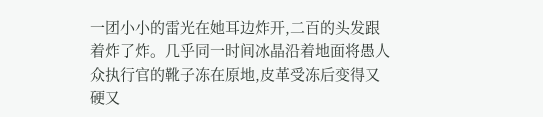一团小小的雷光在她耳边炸开,二百的头发跟着炸了炸。几乎同一时间冰晶沿着地面将愚人众执行官的靴子冻在原地,皮革受冻后变得又硬又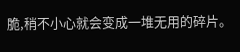脆,稍不小心就会变成一堆无用的碎片。